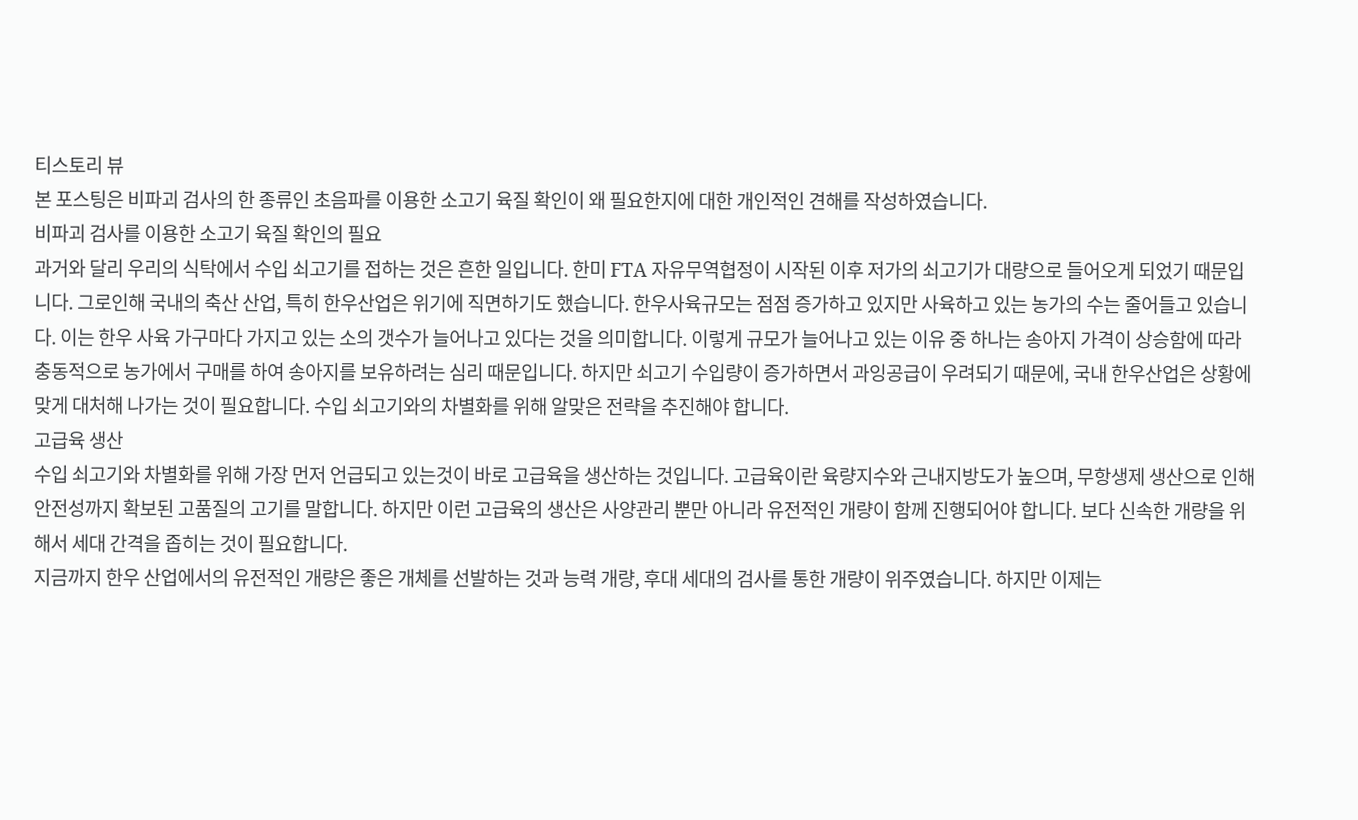티스토리 뷰
본 포스팅은 비파괴 검사의 한 종류인 초음파를 이용한 소고기 육질 확인이 왜 필요한지에 대한 개인적인 견해를 작성하였습니다.
비파괴 검사를 이용한 소고기 육질 확인의 필요
과거와 달리 우리의 식탁에서 수입 쇠고기를 접하는 것은 흔한 일입니다. 한미 FTA 자유무역협정이 시작된 이후 저가의 쇠고기가 대량으로 들어오게 되었기 때문입니다. 그로인해 국내의 축산 산업, 특히 한우산업은 위기에 직면하기도 했습니다. 한우사육규모는 점점 증가하고 있지만 사육하고 있는 농가의 수는 줄어들고 있습니다. 이는 한우 사육 가구마다 가지고 있는 소의 갯수가 늘어나고 있다는 것을 의미합니다. 이렇게 규모가 늘어나고 있는 이유 중 하나는 송아지 가격이 상승함에 따라 충동적으로 농가에서 구매를 하여 송아지를 보유하려는 심리 때문입니다. 하지만 쇠고기 수입량이 증가하면서 과잉공급이 우려되기 때문에, 국내 한우산업은 상황에 맞게 대처해 나가는 것이 필요합니다. 수입 쇠고기와의 차별화를 위해 알맞은 전략을 추진해야 합니다.
고급육 생산
수입 쇠고기와 차별화를 위해 가장 먼저 언급되고 있는것이 바로 고급육을 생산하는 것입니다. 고급육이란 육량지수와 근내지방도가 높으며, 무항생제 생산으로 인해 안전성까지 확보된 고품질의 고기를 말합니다. 하지만 이런 고급육의 생산은 사양관리 뿐만 아니라 유전적인 개량이 함께 진행되어야 합니다. 보다 신속한 개량을 위해서 세대 간격을 좁히는 것이 필요합니다.
지금까지 한우 산업에서의 유전적인 개량은 좋은 개체를 선발하는 것과 능력 개량, 후대 세대의 검사를 통한 개량이 위주였습니다. 하지만 이제는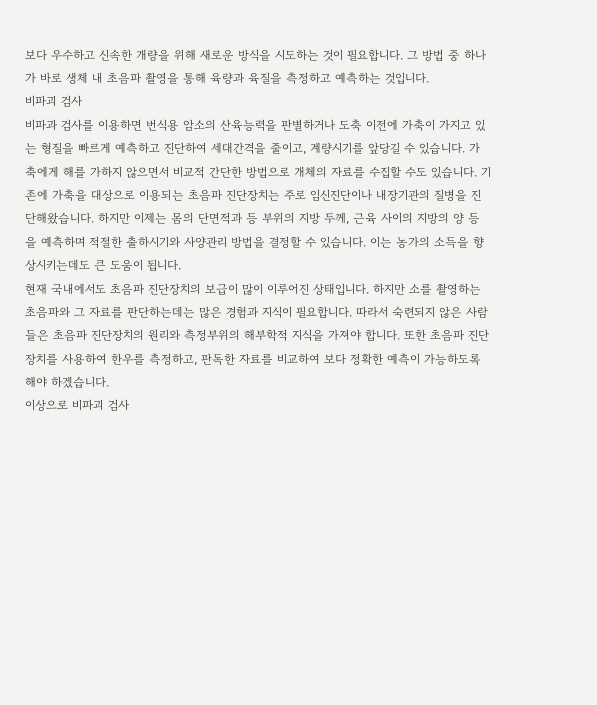보다 우수하고 신속한 개량을 위해 새로운 방식을 시도하는 것이 필요합니다. 그 방법 중 하나가 바로 생체 내 초음파 촬영을 통해 육량과 육질을 측정하고 예측하는 것입니다.
비파괴 검사
비파과 검사를 이용하면 번식용 암소의 산육능력을 판별하거나 도축 이전에 가축이 가지고 있는 형질을 빠르게 예측하고 진단하여 세대간격을 줄이고, 계량시기를 앞당길 수 있습니다. 가축에게 해를 가하지 않으면서 비교적 간단한 방법으로 개체의 자료를 수집할 수도 있습니다. 기존에 가축을 대상으로 이용되는 초음파 진단장치는 주로 임신진단이나 내장기관의 질병을 진단해왔습니다. 하지만 이제는 몸의 단면적과 등 부위의 지방 두께, 근육 사이의 지방의 양 등을 예측하며 적절한 출하시기와 사양관리 방법을 결정할 수 있습니다. 이는 농가의 소득을 향상시키는데도 큰 도움이 됩니다.
현재 국내에서도 초음파 진단장치의 보급이 많이 이루어진 상태입니다. 하지만 소를 촬영하는 초음파와 그 자료를 판단하는데는 많은 경험과 지식이 필요합니다. 따라서 숙련되지 않은 사람들은 초음파 진단장치의 원리와 측정부위의 해부학적 지식을 가져야 합니다. 또한 초음파 진단장치를 사용하여 한우를 측정하고, 판독한 자료를 비교하여 보다 정확한 예측이 가능하도록 해야 하겠습니다.
이상으로 비파괴 검사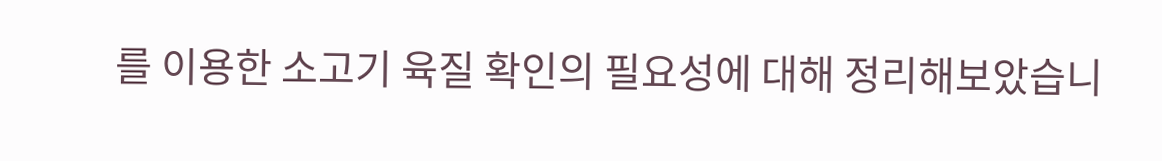를 이용한 소고기 육질 확인의 필요성에 대해 정리해보았습니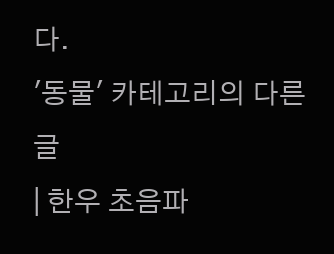다.
'동물' 카테고리의 다른 글
| 한우 초음파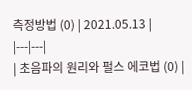측정방법 (0) | 2021.05.13 |
|---|---|
| 초음파의 원리와 펄스 에코법 (0) |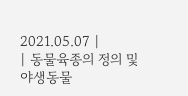2021.05.07 |
| 동물육종의 정의 및 야생동물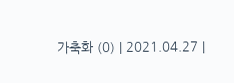가축화 (0) | 2021.04.27 |